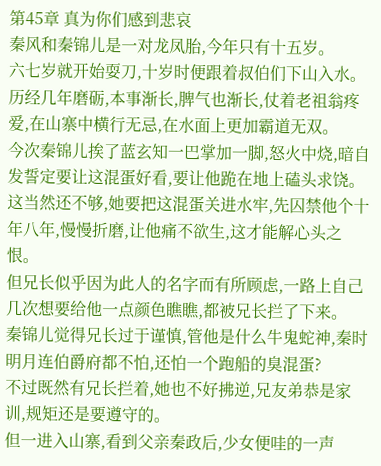第45章 真为你们感到悲哀
秦风和秦锦儿是一对龙凤胎,今年只有十五岁。
六七岁就开始耍刀,十岁时便跟着叔伯们下山入水。
历经几年磨砺,本事渐长,脾气也渐长,仗着老祖翁疼爱,在山寨中横行无忌,在水面上更加霸道无双。
今次秦锦儿挨了蓝玄知一巴掌加一脚,怒火中烧,暗自发誓定要让这混蛋好看,要让他跪在地上磕头求饶。
这当然还不够,她要把这混蛋关进水牢,先囚禁他个十年八年,慢慢折磨,让他痛不欲生,这才能解心头之恨。
但兄长似乎因为此人的名字而有所顾虑,一路上自己几次想要给他一点颜色瞧瞧,都被兄长拦了下来。
秦锦儿觉得兄长过于谨慎,管他是什么牛鬼蛇神,秦时明月连伯爵府都不怕,还怕一个跑船的臭混蛋?
不过既然有兄长拦着,她也不好拂逆,兄友弟恭是家训,规矩还是要遵守的。
但一进入山寨,看到父亲秦政后,少女便哇的一声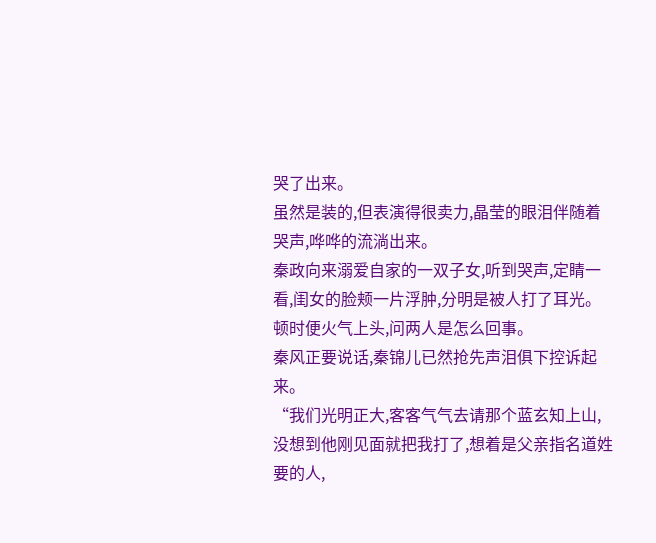哭了出来。
虽然是装的,但表演得很卖力,晶莹的眼泪伴随着哭声,哗哗的流淌出来。
秦政向来溺爱自家的一双子女,听到哭声,定睛一看,闺女的脸颊一片浮肿,分明是被人打了耳光。
顿时便火气上头,问两人是怎么回事。
秦风正要说话,秦锦儿已然抢先声泪俱下控诉起来。
“我们光明正大,客客气气去请那个蓝玄知上山,没想到他刚见面就把我打了,想着是父亲指名道姓要的人,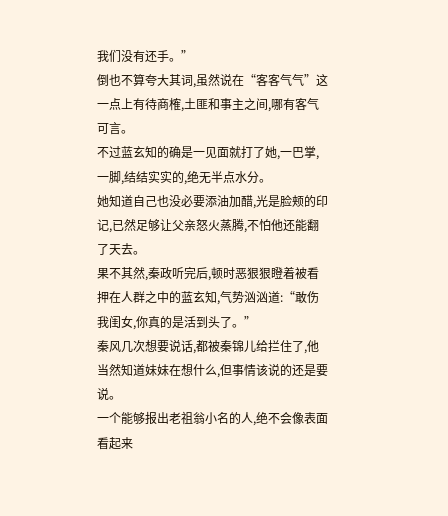我们没有还手。”
倒也不算夸大其词,虽然说在“客客气气”这一点上有待商榷,土匪和事主之间,哪有客气可言。
不过蓝玄知的确是一见面就打了她,一巴掌,一脚,结结实实的,绝无半点水分。
她知道自己也没必要添油加醋,光是脸颊的印记,已然足够让父亲怒火蒸腾,不怕他还能翻了天去。
果不其然,秦政听完后,顿时恶狠狠瞪着被看押在人群之中的蓝玄知,气势汹汹道:“敢伤我闺女,你真的是活到头了。”
秦风几次想要说话,都被秦锦儿给拦住了,他当然知道妹妹在想什么,但事情该说的还是要说。
一个能够报出老祖翁小名的人,绝不会像表面看起来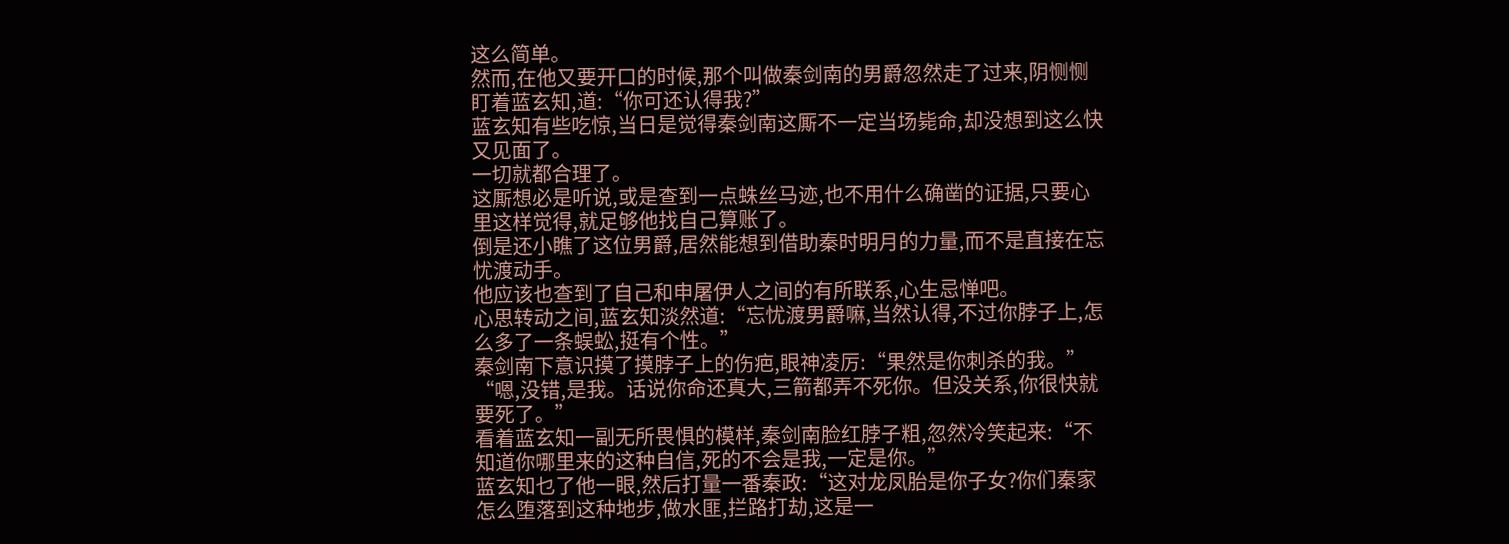这么简单。
然而,在他又要开口的时候,那个叫做秦剑南的男爵忽然走了过来,阴恻恻盯着蓝玄知,道:“你可还认得我?”
蓝玄知有些吃惊,当日是觉得秦剑南这厮不一定当场毙命,却没想到这么快又见面了。
一切就都合理了。
这厮想必是听说,或是查到一点蛛丝马迹,也不用什么确凿的证据,只要心里这样觉得,就足够他找自己算账了。
倒是还小瞧了这位男爵,居然能想到借助秦时明月的力量,而不是直接在忘忧渡动手。
他应该也查到了自己和申屠伊人之间的有所联系,心生忌惮吧。
心思转动之间,蓝玄知淡然道:“忘忧渡男爵嘛,当然认得,不过你脖子上,怎么多了一条蜈蚣,挺有个性。”
秦剑南下意识摸了摸脖子上的伤疤,眼神凌厉:“果然是你刺杀的我。”
“嗯,没错,是我。话说你命还真大,三箭都弄不死你。但没关系,你很快就要死了。”
看着蓝玄知一副无所畏惧的模样,秦剑南脸红脖子粗,忽然冷笑起来:“不知道你哪里来的这种自信,死的不会是我,一定是你。”
蓝玄知乜了他一眼,然后打量一番秦政:“这对龙凤胎是你子女?你们秦家怎么堕落到这种地步,做水匪,拦路打劫,这是一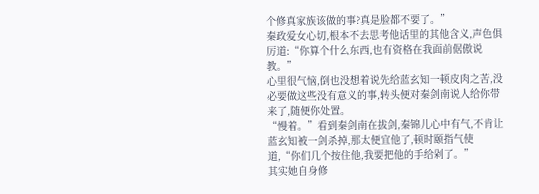个修真家族该做的事?真是脸都不要了。”
秦政爱女心切,根本不去思考他话里的其他含义,声色俱厉道:“你算个什么东西,也有资格在我面前倨傲说教。”
心里很气恼,倒也没想着说先给蓝玄知一顿皮肉之苦,没必要做这些没有意义的事,转头便对秦剑南说人给你带来了,随便你处置。
“慢着。”看到秦剑南在拔剑,秦锦儿心中有气,不肯让蓝玄知被一剑杀掉,那太便宜他了,顿时颐指气使道,“你们几个按住他,我要把他的手给剁了。”
其实她自身修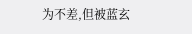为不差,但被蓝玄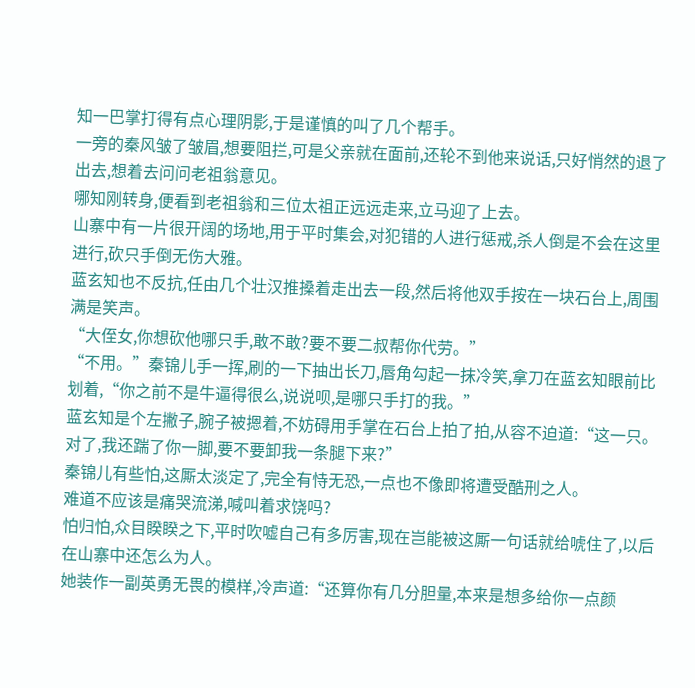知一巴掌打得有点心理阴影,于是谨慎的叫了几个帮手。
一旁的秦风皱了皱眉,想要阻拦,可是父亲就在面前,还轮不到他来说话,只好悄然的退了出去,想着去问问老祖翁意见。
哪知刚转身,便看到老祖翁和三位太祖正远远走来,立马迎了上去。
山寨中有一片很开阔的场地,用于平时集会,对犯错的人进行惩戒,杀人倒是不会在这里进行,砍只手倒无伤大雅。
蓝玄知也不反抗,任由几个壮汉推搡着走出去一段,然后将他双手按在一块石台上,周围满是笑声。
“大侄女,你想砍他哪只手,敢不敢?要不要二叔帮你代劳。”
“不用。”秦锦儿手一挥,刷的一下抽出长刀,唇角勾起一抹冷笑,拿刀在蓝玄知眼前比划着,“你之前不是牛逼得很么,说说呗,是哪只手打的我。”
蓝玄知是个左撇子,腕子被摁着,不妨碍用手掌在石台上拍了拍,从容不迫道:“这一只。对了,我还踹了你一脚,要不要卸我一条腿下来?”
秦锦儿有些怕,这厮太淡定了,完全有恃无恐,一点也不像即将遭受酷刑之人。
难道不应该是痛哭流涕,喊叫着求饶吗?
怕归怕,众目睽睽之下,平时吹嘘自己有多厉害,现在岂能被这厮一句话就给唬住了,以后在山寨中还怎么为人。
她装作一副英勇无畏的模样,冷声道:“还算你有几分胆量,本来是想多给你一点颜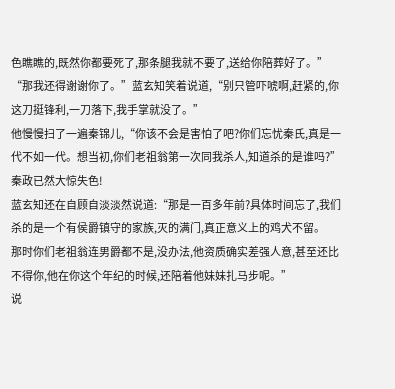色瞧瞧的,既然你都要死了,那条腿我就不要了,送给你陪葬好了。”
“那我还得谢谢你了。”蓝玄知笑着说道,“别只管吓唬啊,赶紧的,你这刀挺锋利,一刀落下,我手掌就没了。”
他慢慢扫了一遍秦锦儿,“你该不会是害怕了吧?你们忘忧秦氏,真是一代不如一代。想当初,你们老祖翁第一次同我杀人,知道杀的是谁吗?”
秦政已然大惊失色!
蓝玄知还在自顾自淡淡然说道:“那是一百多年前?具体时间忘了,我们杀的是一个有侯爵镇守的家族,灭的满门,真正意义上的鸡犬不留。
那时你们老祖翁连男爵都不是,没办法,他资质确实差强人意,甚至还比不得你,他在你这个年纪的时候,还陪着他妹妹扎马步呢。”
说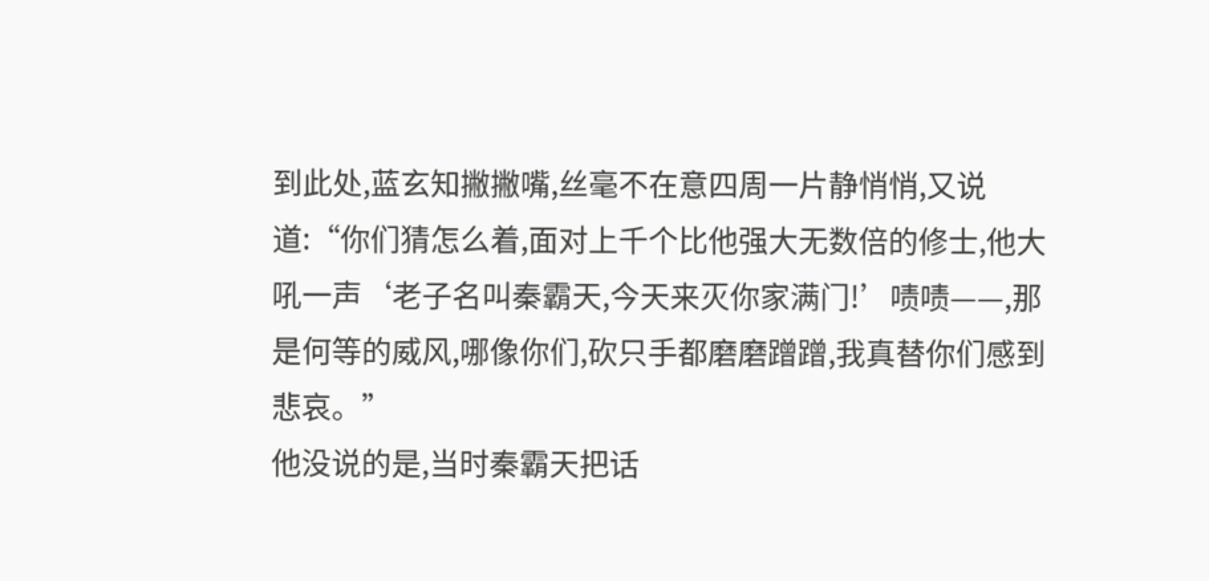到此处,蓝玄知撇撇嘴,丝毫不在意四周一片静悄悄,又说道:“你们猜怎么着,面对上千个比他强大无数倍的修士,他大吼一声‘老子名叫秦霸天,今天来灭你家满门!’啧啧——,那是何等的威风,哪像你们,砍只手都磨磨蹭蹭,我真替你们感到悲哀。”
他没说的是,当时秦霸天把话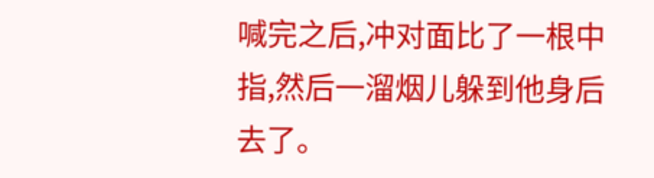喊完之后,冲对面比了一根中指,然后一溜烟儿躲到他身后去了。